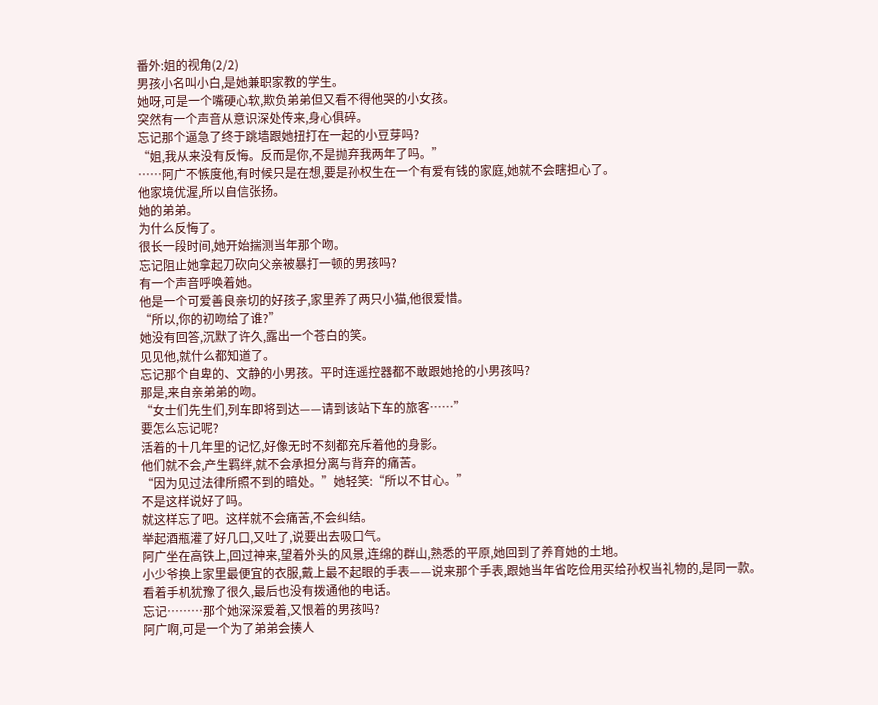番外:姐的视角(2/2)
男孩小名叫小白,是她兼职家教的学生。
她呀,可是一个嘴硬心软,欺负弟弟但又看不得他哭的小女孩。
突然有一个声音从意识深处传来,身心俱碎。
忘记那个逼急了终于跳墙跟她扭打在一起的小豆芽吗?
“姐,我从来没有反悔。反而是你,不是抛弃我两年了吗。”
……阿广不愱度他,有时候只是在想,要是孙权生在一个有爱有钱的家庭,她就不会瞎担心了。
他家境优渥,所以自信张扬。
她的弟弟。
为什么反悔了。
很长一段时间,她开始揣测当年那个吻。
忘记阻止她拿起刀砍向父亲被暴打一顿的男孩吗?
有一个声音呼唤着她。
他是一个可爱善良亲切的好孩子,家里养了两只小猫,他很爱惜。
“所以,你的初吻给了谁?”
她没有回答,沉默了许久,露出一个苍白的笑。
见见他,就什么都知道了。
忘记那个自卑的、文静的小男孩。平时连遥控器都不敢跟她抢的小男孩吗?
那是,来自亲弟弟的吻。
“女士们先生们,列车即将到达——请到该站下车的旅客……”
要怎么忘记呢?
活着的十几年里的记忆,好像无时不刻都充斥着他的身影。
他们就不会,产生羁绊,就不会承担分离与背弃的痛苦。
“因为见过法律所照不到的暗处。”她轻笑:“所以不甘心。”
不是这样说好了吗。
就这样忘了吧。这样就不会痛苦,不会纠结。
举起酒瓶灌了好几口,又吐了,说要出去吸口气。
阿广坐在高铁上,回过神来,望着外头的风景,连绵的群山,熟悉的平原,她回到了养育她的土地。
小少爷换上家里最便宜的衣服,戴上最不起眼的手表——说来那个手表,跟她当年省吃俭用买给孙权当礼物的,是同一款。
看着手机犹豫了很久,最后也没有拨通他的电话。
忘记………那个她深深爱着,又恨着的男孩吗?
阿广啊,可是一个为了弟弟会揍人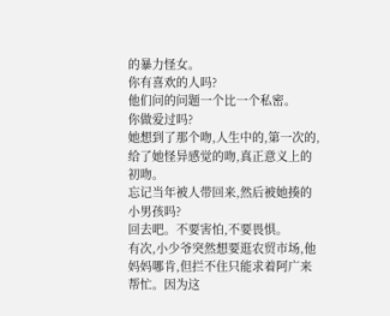的暴力怪女。
你有喜欢的人吗?
他们问的问题一个比一个私密。
你做爱过吗?
她想到了那个吻,人生中的,第一次的,给了她怪异感觉的吻,真正意义上的初吻。
忘记当年被人带回来,然后被她揍的小男孩吗?
回去吧。不要害怕,不要畏惧。
有次,小少爷突然想要逛农贸市场,他妈妈哪肯,但拦不住只能求着阿广来帮忙。因为这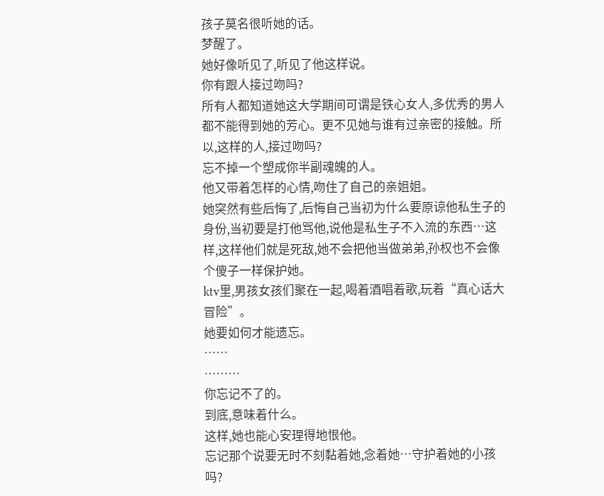孩子莫名很听她的话。
梦醒了。
她好像听见了,听见了他这样说。
你有跟人接过吻吗?
所有人都知道她这大学期间可谓是铁心女人,多优秀的男人都不能得到她的芳心。更不见她与谁有过亲密的接触。所以,这样的人,接过吻吗?
忘不掉一个塑成你半副魂魄的人。
他又带着怎样的心情,吻住了自己的亲姐姐。
她突然有些后悔了,后悔自己当初为什么要原谅他私生子的身份,当初要是打他骂他,说他是私生子不入流的东西…这样,这样他们就是死敌,她不会把他当做弟弟,孙权也不会像个傻子一样保护她。
ktv里,男孩女孩们聚在一起,喝着酒唱着歌,玩着“真心话大冒险”。
她要如何才能遗忘。
……
………
你忘记不了的。
到底,意味着什么。
这样,她也能心安理得地恨他。
忘记那个说要无时不刻黏着她,念着她…守护着她的小孩吗?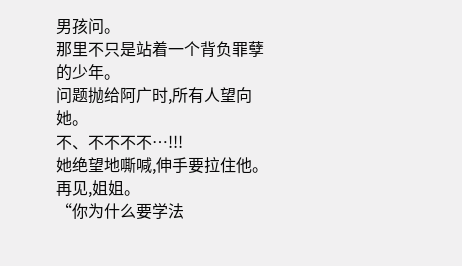男孩问。
那里不只是站着一个背负罪孽的少年。
问题抛给阿广时,所有人望向她。
不、不不不不…!!!
她绝望地嘶喊,伸手要拉住他。
再见,姐姐。
“你为什么要学法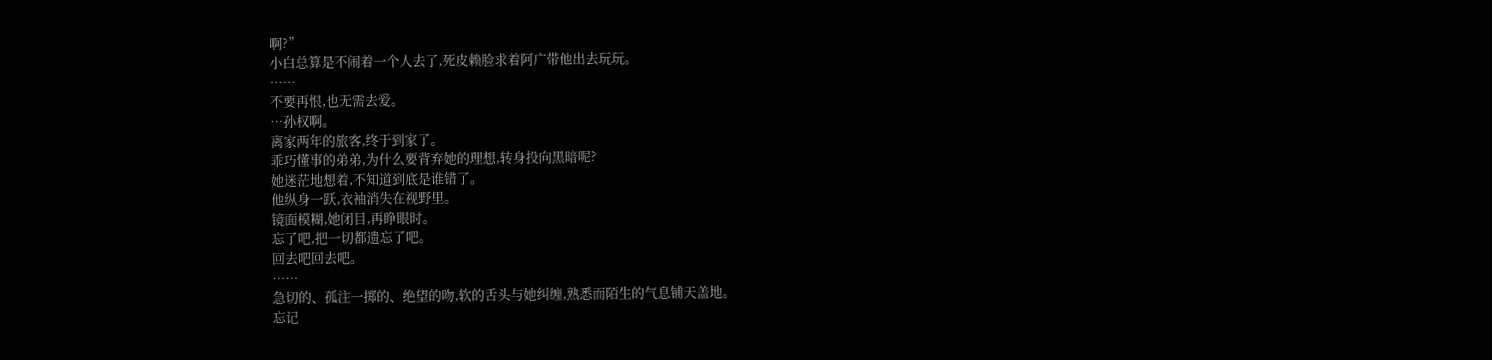啊?”
小白总算是不闹着一个人去了,死皮赖脸求着阿广带他出去玩玩。
……
不要再恨,也无需去爱。
…孙权啊。
离家两年的旅客,终于到家了。
乖巧懂事的弟弟,为什么要背弃她的理想,转身投向黑暗呢?
她迷茫地想着,不知道到底是谁错了。
他纵身一跃,衣袖消失在视野里。
镜面模糊,她闭目,再睁眼时。
忘了吧,把一切都遗忘了吧。
回去吧回去吧。
……
急切的、孤注一掷的、绝望的吻,软的舌头与她纠缠,熟悉而陌生的气息铺天盖地。
忘记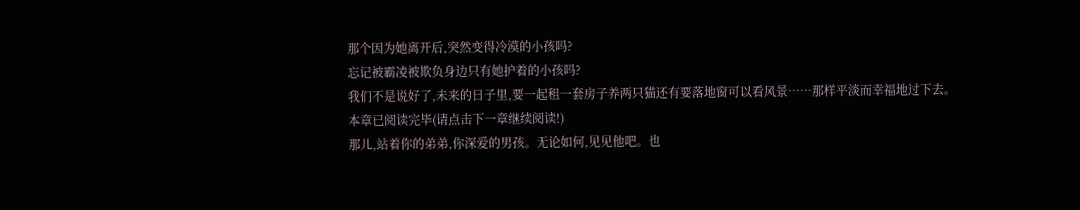那个因为她离开后,突然变得冷漠的小孩吗?
忘记被霸凌被欺负身边只有她护着的小孩吗?
我们不是说好了,未来的日子里,要一起租一套房子养两只猫还有要落地窗可以看风景……那样平淡而幸福地过下去。
本章已阅读完毕(请点击下一章继续阅读!)
那儿,站着你的弟弟,你深爱的男孩。无论如何,见见他吧。也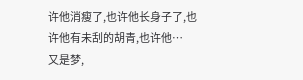许他消瘦了,也许他长身子了,也许他有未刮的胡青,也许他…
又是梦,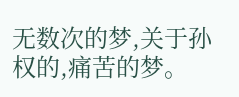无数次的梦,关于孙权的,痛苦的梦。